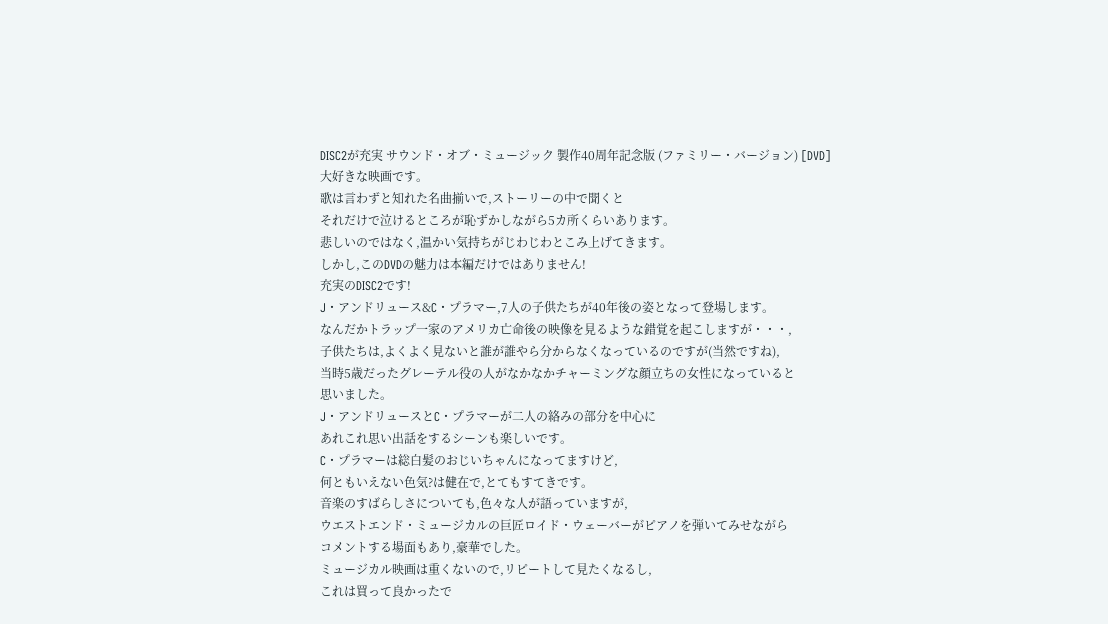DISC2が充実 サウンド・オブ・ミュージック 製作40周年記念版 (ファミリー・バージョン) [DVD]
大好きな映画です。
歌は言わずと知れた名曲揃いで,ストーリーの中で聞くと
それだけで泣けるところが恥ずかしながら5カ所くらいあります。
悲しいのではなく,温かい気持ちがじわじわとこみ上げてきます。
しかし,このDVDの魅力は本編だけではありません!
充実のDISC2です!
J・アンドリュース&C・プラマー,7人の子供たちが40年後の姿となって登場します。
なんだかトラップ一家のアメリカ亡命後の映像を見るような錯覚を起こしますが・・・,
子供たちは,よくよく見ないと誰が誰やら分からなくなっているのですが(当然ですね),
当時5歳だったグレーテル役の人がなかなかチャーミングな顔立ちの女性になっていると
思いました。
J・アンドリュースとC・プラマーが二人の絡みの部分を中心に
あれこれ思い出話をするシーンも楽しいです。
C・プラマーは総白髪のおじいちゃんになってますけど,
何ともいえない色気?は健在で,とてもすてきです。
音楽のすばらしさについても,色々な人が語っていますが,
ウエストエンド・ミュージカルの巨匠ロイド・ウェーバーがピアノを弾いてみせながら
コメントする場面もあり,豪華でした。
ミュージカル映画は重くないので,リピートして見たくなるし,
これは買って良かったで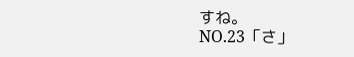すね。
NO.23「さ」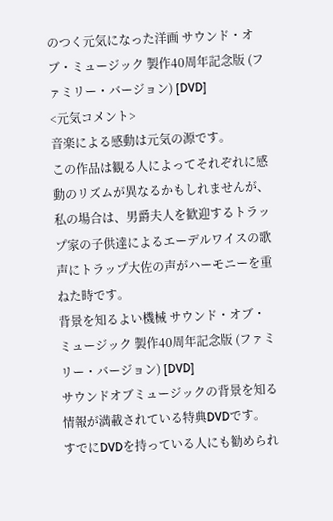のつく元気になった洋画 サウンド・オブ・ミュージック 製作40周年記念版 (ファミリー・バージョン) [DVD]
<元気コメント>
音楽による感動は元気の源です。
この作品は観る人によってそれぞれに感動のリズムが異なるかもしれませんが、私の場合は、男爵夫人を歓迎するトラップ家の子供達によるエーデルワイスの歌声にトラップ大佐の声がハーモニーを重ねた時です。
背景を知るよい機械 サウンド・オブ・ミュージック 製作40周年記念版 (ファミリー・バージョン) [DVD]
サウンドオブミュージックの背景を知る情報が満載されている特典DVDです。
すでにDVDを持っている人にも勧められ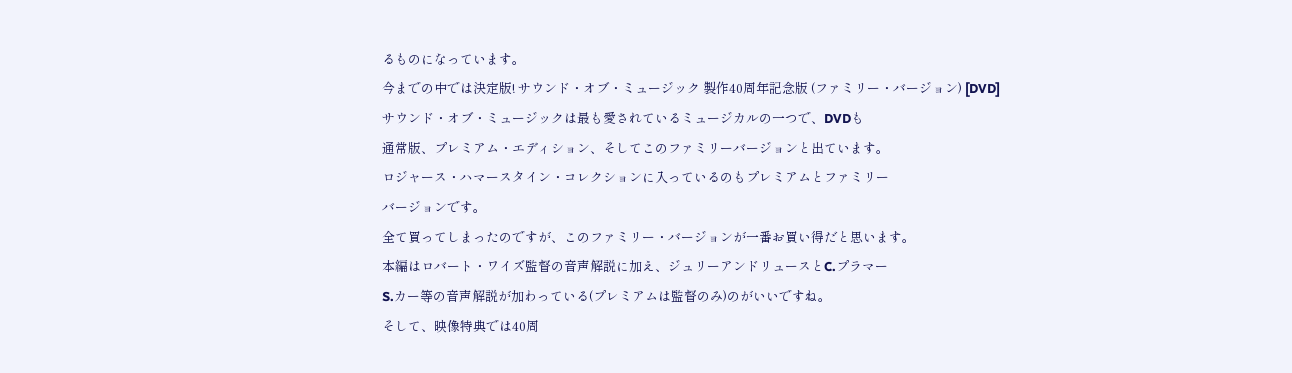るものになっています。
今までの中では決定版! サウンド・オブ・ミュージック 製作40周年記念版 (ファミリー・バージョン) [DVD]
サウンド・オブ・ミュージックは最も愛されているミュージカルの一つで、DVDも
通常版、プレミアム・エディション、そしてこのファミリーバージョンと出ています。
ロジャース・ハマースタイン・コレクションに入っているのもプレミアムとファミリー
バージョンです。
全て買ってしまったのですが、このファミリー・バージョンが一番お買い得だと思います。
本編はロバート・ワイズ監督の音声解説に加え、ジュリーアンドリュースとC.プラマー
S.カー等の音声解説が加わっている(プレミアムは監督のみ)のがいいですね。
そして、映像特典では40周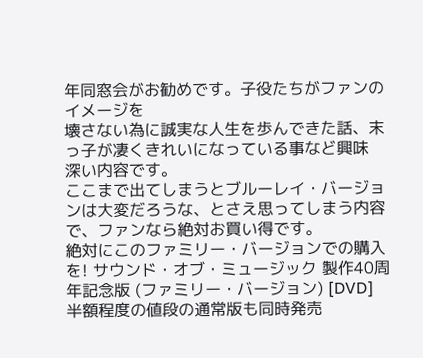年同窓会がお勧めです。子役たちがファンのイメージを
壊さない為に誠実な人生を歩んできた話、末っ子が凄くきれいになっている事など興味
深い内容です。
ここまで出てしまうとブルーレイ・バージョンは大変だろうな、とさえ思ってしまう内容
で、ファンなら絶対お買い得です。
絶対にこのファミリー・バージョンでの購入を! サウンド・オブ・ミュージック 製作40周年記念版 (ファミリー・バージョン) [DVD]
半額程度の値段の通常版も同時発売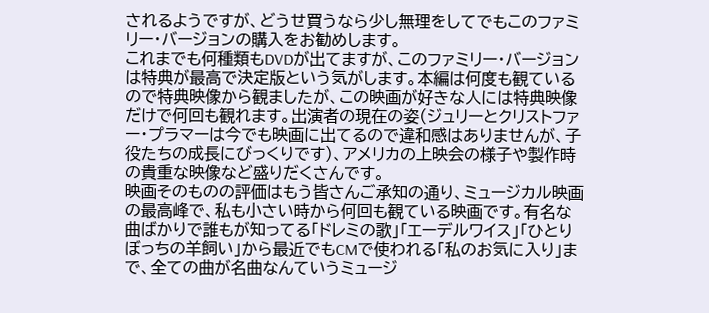されるようですが、どうせ買うなら少し無理をしてでもこのファミリー・バージョンの購入をお勧めします。
これまでも何種類もDVDが出てますが、このファミリー・バージョンは特典が最高で決定版という気がします。本編は何度も観ているので特典映像から観ましたが、この映画が好きな人には特典映像だけで何回も観れます。出演者の現在の姿(ジュリーとクリストファー・プラマーは今でも映画に出てるので違和感はありませんが、子役たちの成長にびっくりです)、アメリカの上映会の様子や製作時の貴重な映像など盛りだくさんです。
映画そのものの評価はもう皆さんご承知の通り、ミュージカル映画の最高峰で、私も小さい時から何回も観ている映画です。有名な曲ばかりで誰もが知ってる「ドレミの歌」「エーデルワイス」「ひとりぼっちの羊飼い」から最近でもCMで使われる「私のお気に入り」まで、全ての曲が名曲なんていうミュージ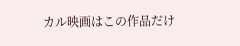カル映画はこの作品だけ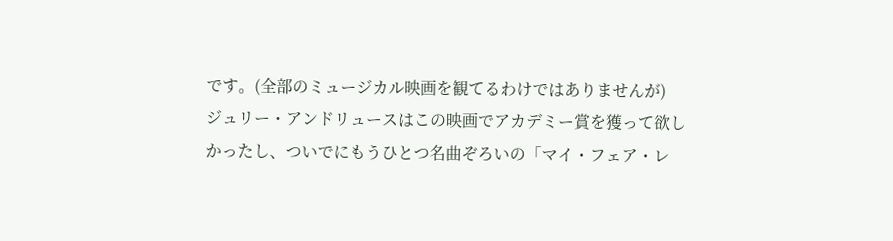です。(全部のミュージカル映画を観てるわけではありませんが)
ジュリー・アンドリュースはこの映画でアカデミー賞を獲って欲しかったし、ついでにもうひとつ名曲ぞろいの「マイ・フェア・レ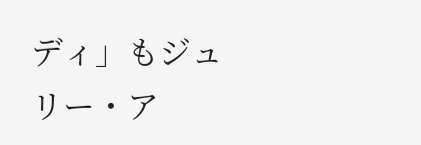ディ」もジュリー・ア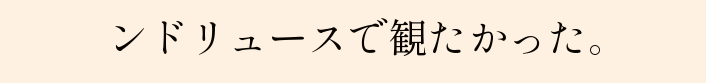ンドリュースで観たかった。